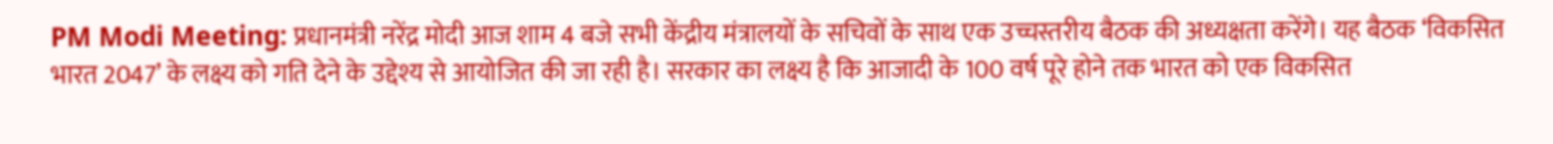PM Modi Meeting: प्रधानमंत्री नरेंद्र मोदी आज शाम 4 बजे सभी केंद्रीय मंत्रालयों के सचिवों के साथ एक उच्चस्तरीय बैठक की अध्यक्षता करेंगे। यह बैठक ‘विकसित भारत 2047’ के लक्ष्य को गति देने के उद्देश्य से आयोजित की जा रही है। सरकार का लक्ष्य है कि आजादी के 100 वर्ष पूरे होने तक भारत को एक विकसित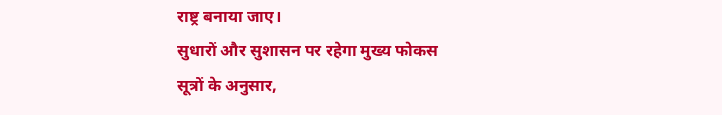राष्ट्र बनाया जाए।
सुधारों और सुशासन पर रहेगा मुख्य फोकस
सूत्रों के अनुसार,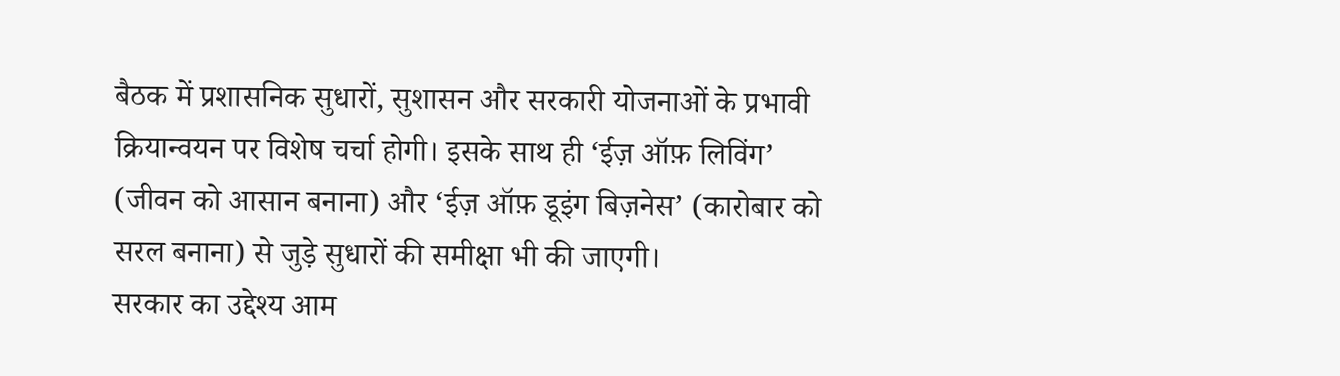बैठक में प्रशासनिक सुधारों, सुशासन और सरकारी योजनाओं के प्रभावी क्रियान्वयन पर विशेष चर्चा होगी। इसके साथ ही ‘ईज़ ऑफ़ लिविंग’ (जीवन को आसान बनाना) और ‘ईज़ ऑफ़ डूइंग बिज़नेस’ (कारोबार को सरल बनाना) से जुड़े सुधारों की समीक्षा भी की जाएगी।
सरकार का उद्देश्य आम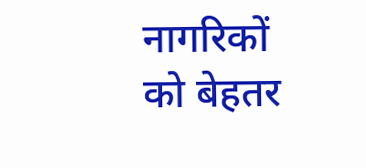नागरिकों को बेहतर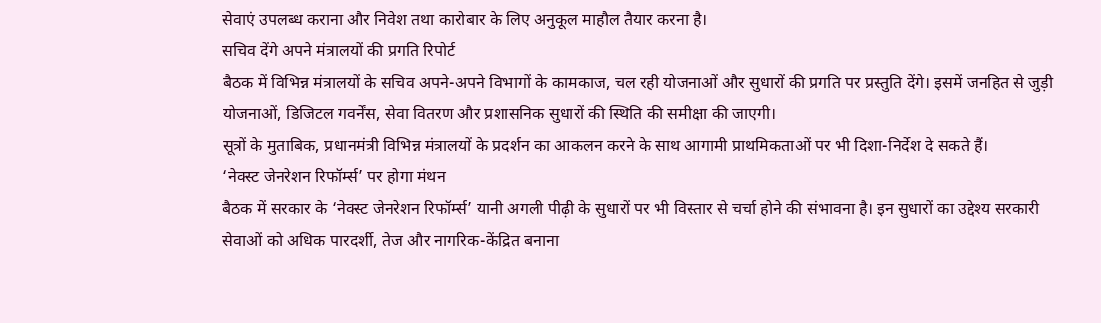सेवाएं उपलब्ध कराना और निवेश तथा कारोबार के लिए अनुकूल माहौल तैयार करना है।
सचिव देंगे अपने मंत्रालयों की प्रगति रिपोर्ट
बैठक में विभिन्न मंत्रालयों के सचिव अपने-अपने विभागों के कामकाज, चल रही योजनाओं और सुधारों की प्रगति पर प्रस्तुति देंगे। इसमें जनहित से जुड़ी योजनाओं, डिजिटल गवर्नेंस, सेवा वितरण और प्रशासनिक सुधारों की स्थिति की समीक्षा की जाएगी।
सूत्रों के मुताबिक, प्रधानमंत्री विभिन्न मंत्रालयों के प्रदर्शन का आकलन करने के साथ आगामी प्राथमिकताओं पर भी दिशा-निर्देश दे सकते हैं।
‘नेक्स्ट जेनरेशन रिफॉर्म्स’ पर होगा मंथन
बैठक में सरकार के ‘नेक्स्ट जेनरेशन रिफॉर्म्स’ यानी अगली पीढ़ी के सुधारों पर भी विस्तार से चर्चा होने की संभावना है। इन सुधारों का उद्देश्य सरकारी सेवाओं को अधिक पारदर्शी, तेज और नागरिक-केंद्रित बनाना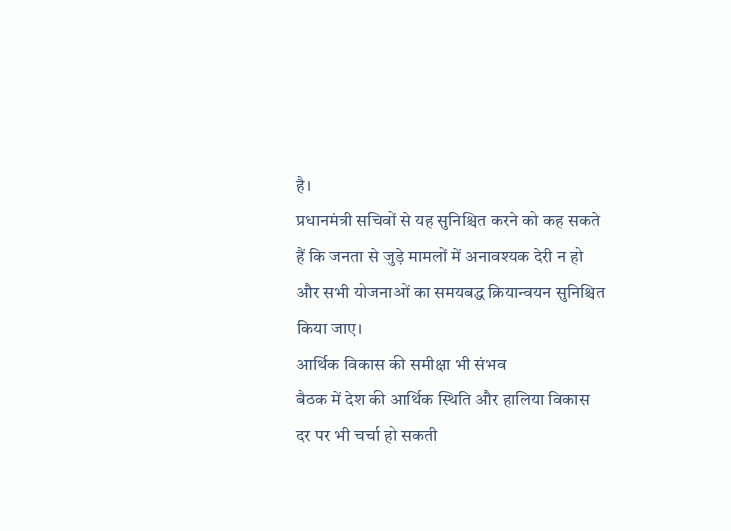है।
प्रधानमंत्री सचिवों से यह सुनिश्चित करने को कह सकते हैं कि जनता से जुड़े मामलों में अनावश्यक देरी न हो और सभी योजनाओं का समयबद्ध क्रियान्वयन सुनिश्चित किया जाए।
आर्थिक विकास की समीक्षा भी संभव
बैठक में देश की आर्थिक स्थिति और हालिया विकास दर पर भी चर्चा हो सकती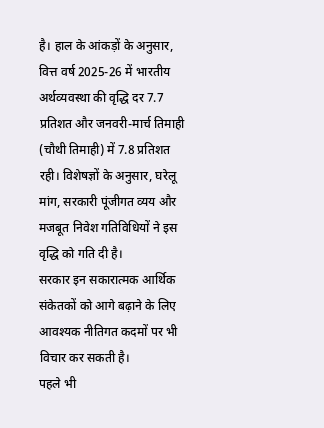है। हाल के आंकड़ों के अनुसार, वित्त वर्ष 2025-26 में भारतीय अर्थव्यवस्था की वृद्धि दर 7.7 प्रतिशत और जनवरी-मार्च तिमाही (चौथी तिमाही) में 7.8 प्रतिशत रही। विशेषज्ञों के अनुसार, घरेलू मांग, सरकारी पूंजीगत व्यय और मजबूत निवेश गतिविधियों ने इस वृद्धि को गति दी है।
सरकार इन सकारात्मक आर्थिक संकेतकों को आगे बढ़ाने के लिए आवश्यक नीतिगत कदमों पर भी विचार कर सकती है।
पहले भी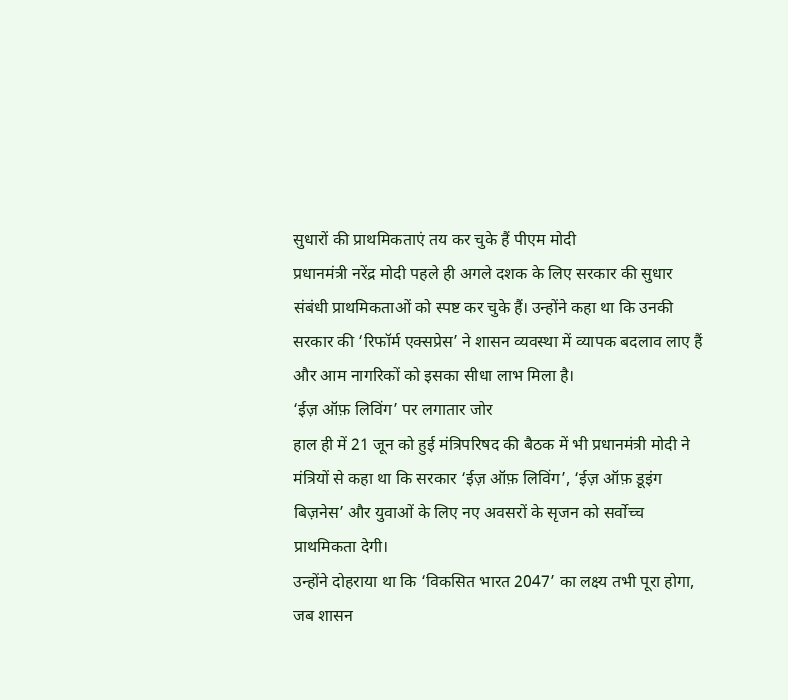सुधारों की प्राथमिकताएं तय कर चुके हैं पीएम मोदी
प्रधानमंत्री नरेंद्र मोदी पहले ही अगले दशक के लिए सरकार की सुधार संबंधी प्राथमिकताओं को स्पष्ट कर चुके हैं। उन्होंने कहा था कि उनकी सरकार की ‘रिफॉर्म एक्सप्रेस’ ने शासन व्यवस्था में व्यापक बदलाव लाए हैं और आम नागरिकों को इसका सीधा लाभ मिला है।
‘ईज़ ऑफ़ लिविंग’ पर लगातार जोर
हाल ही में 21 जून को हुई मंत्रिपरिषद की बैठक में भी प्रधानमंत्री मोदी ने मंत्रियों से कहा था कि सरकार ‘ईज़ ऑफ़ लिविंग’, ‘ईज़ ऑफ़ डूइंग बिज़नेस’ और युवाओं के लिए नए अवसरों के सृजन को सर्वोच्च प्राथमिकता देगी।
उन्होंने दोहराया था कि ‘विकसित भारत 2047’ का लक्ष्य तभी पूरा होगा, जब शासन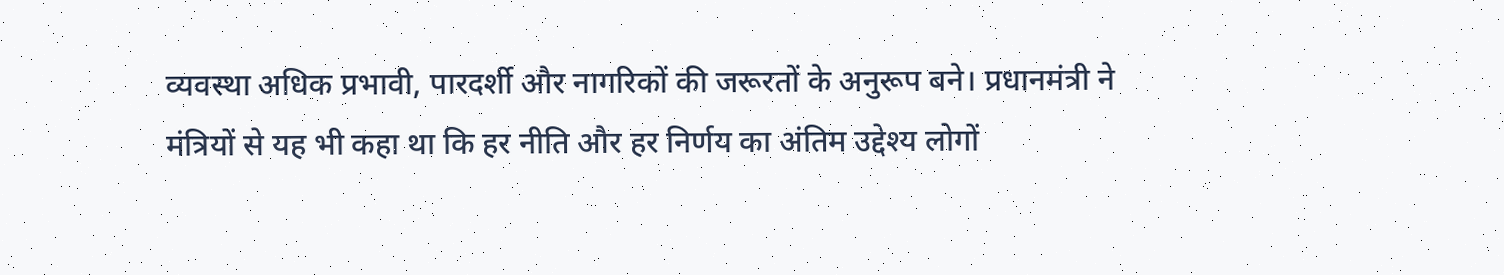व्यवस्था अधिक प्रभावी, पारदर्शी और नागरिकों की जरूरतों के अनुरूप बने। प्रधानमंत्री ने मंत्रियों से यह भी कहा था कि हर नीति और हर निर्णय का अंतिम उद्देश्य लोगों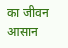का जीवन आसान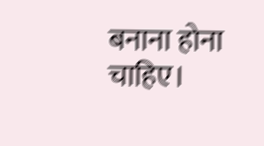बनाना होना चाहिए।